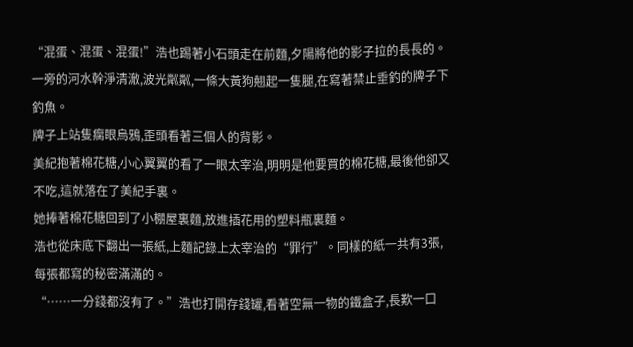“混蛋、混蛋、混蛋!”浩也踢著小石頭走在前麵,夕陽將他的影子拉的長長的。
一旁的河水幹淨清澈,波光粼粼,一條大黃狗翹起一隻腿,在寫著禁止垂釣的牌子下釣魚。
牌子上站隻瘸眼烏鴉,歪頭看著三個人的背影。
美紀抱著棉花糖,小心翼翼的看了一眼太宰治,明明是他要買的棉花糖,最後他卻又不吃,這就落在了美紀手裏。
她捧著棉花糖回到了小棚屋裏麵,放進插花用的塑料瓶裏麵。
浩也從床底下翻出一張紙,上麵記錄上太宰治的“罪行”。同樣的紙一共有3張,每張都寫的秘密滿滿的。
“……一分錢都沒有了。”浩也打開存錢罐,看著空無一物的鐵盒子,長歎一口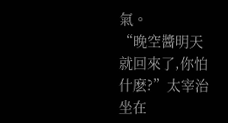氣。
“晚空醬明天就回來了,你怕什麽?”太宰治坐在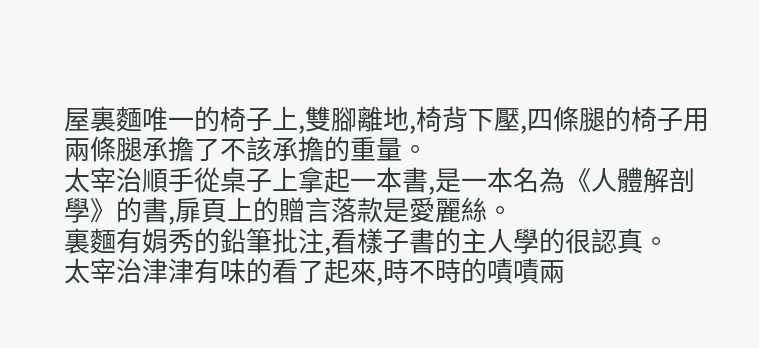屋裏麵唯一的椅子上,雙腳離地,椅背下壓,四條腿的椅子用兩條腿承擔了不該承擔的重量。
太宰治順手從桌子上拿起一本書,是一本名為《人體解剖學》的書,扉頁上的贈言落款是愛麗絲。
裏麵有娟秀的鉛筆批注,看樣子書的主人學的很認真。
太宰治津津有味的看了起來,時不時的嘖嘖兩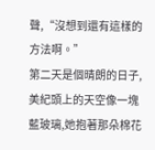聲,“沒想到還有這樣的方法啊。”
第二天是個晴朗的日子,美紀頭上的天空像一塊藍玻璃,她抱著那朵棉花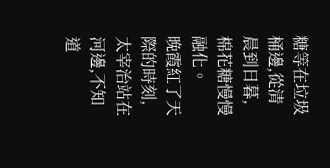糖等在垃圾桶邊,從清晨到日暮,棉花糖慢慢融化。
晚霞紅了天際的時刻,太宰治站在河邊,不知道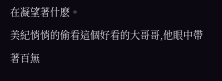在凝望著什麽。
美紀悄悄的偷看這個好看的大哥哥,他眼中帶著百無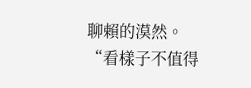聊賴的漠然。
“看樣子不值得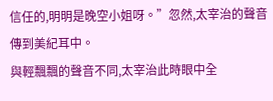信任的,明明是晚空小姐呀。”忽然,太宰治的聲音傳到美紀耳中。
與輕飄飄的聲音不同,太宰治此時眼中全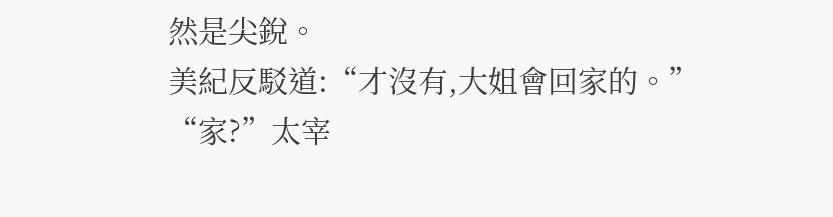然是尖銳。
美紀反駁道:“才沒有,大姐會回家的。”
“家?”太宰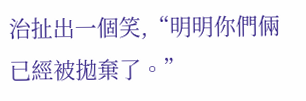治扯出一個笑,“明明你們倆已經被拋棄了。”